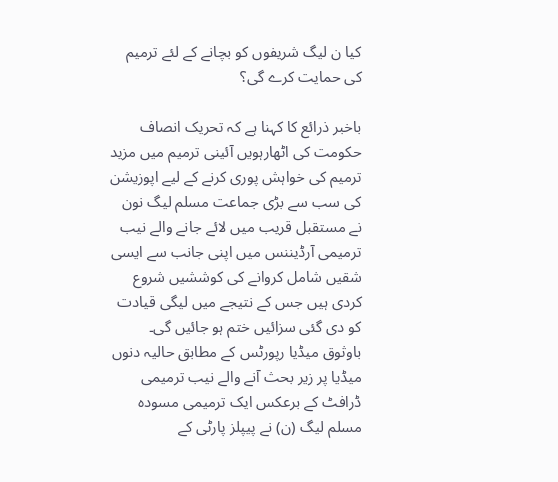کیا ن لیگ شریفوں کو بچانے کے لئے ترمیم کی حمایت کرے گی؟

باخبر ذرائع کا کہنا ہے کہ تحریک انصاف حکومت کی اٹھارہویں آئینی ترمیم میں مزید ترمیم کی خواہش پوری کرنے کے لیے اپوزیشن کی سب سے بڑی جماعت مسلم لیگ نون نے مستقبل قریب میں لائے جانے والے نیب ترمیمی آرڈیننس میں اپنی جانب سے ایسی شقیں شامل کروانے کی کوششیں شروع کردی ہیں جس کے نتیجے میں لیگی قیادت کو دی گئی سزائیں ختم ہو جائیں گی۔
باوثوق میڈیا رپورٹس کے مطابق حالیہ دنوں میڈیا پر زیر بحث آنے والے نیب ترمیمی ڈرافٹ کے برعکس ایک ترمیمی مسودہ مسلم لیگ (ن) نے پیپلز پارٹی کے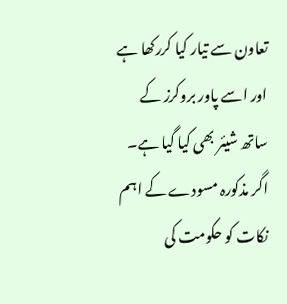تعاون سے تیار کیا کررکھا ہے اور اسے پاور بروکرز کے ساتھ شیئر بھی کیا گیا ہے۔ اگر مذکورہ مسودے کے اہم نکات کو حکومت کی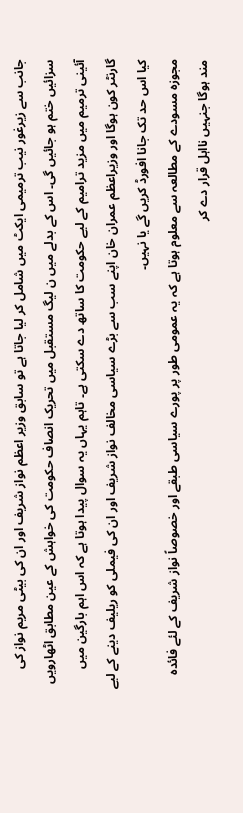جانب سے زیرغور نیب ترمیمی ایکٹ میں شامل کر لیا جاتا ہے تو سابق وزیر اعظم نواز شریف اور ان کی بیٹی مریم نواز کی سزائیں ختم ہو جائیں گی۔ اس کے بدلے میں ن لیگ مستقبل میں تحریک انصاف حکومت کی خواہش کے عین مطابق اٹھارویں آئینی ترمیم میں مزید ترامیم کے لیے حکومت کا ساتھ دے سکتی ہے۔ تاہم یہاں یہ سوال پیدا ہوتا ہے کہ اس اہم بارگین میں گارنٹر کون ہوگا اور وزیراعظم عمران خان اپنے سب سے بڑے سیاسی مخالف نواز شریف اور ان کی فیملی کو ریلیف دینے کے لیے کیا اس حد تک جانا افورڈ کریں گے یا نہیں۔
مجوزہ مسودے کے مطالعہ سے معلوم ہوتا ہے کہ یہ عمومی طور پر پورے سیاسی طبقے اور خصوصاً نواز شریف کے لئے فائدہ مند ہوگا جنہیں نااہل قرار دے کر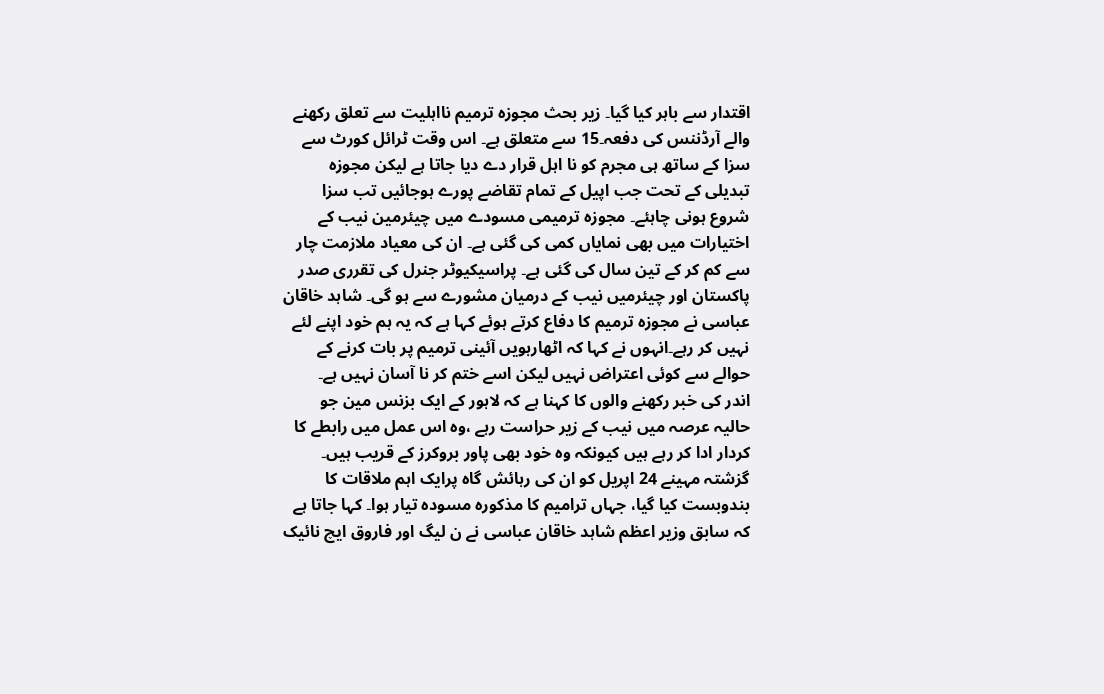اقتدار سے باہر کیا گیا۔ زیر بحث مجوزہ ترمیم نااہلیت سے تعلق رکھنے والے آرڈننس کی دفعہ۔15 سے متعلق ہے۔ اس وقت ٹرائل کورٹ سے سزا کے ساتھ ہی مجرم کو نا اہل قرار دے دیا جاتا ہے لیکن مجوزہ تبدیلی کے تحت جب اپیل کے تمام تقاضے پورے ہوجائیں تب سزا شروع ہونی چاہئے۔ مجوزہ ترمیمی مسودے میں چیئرمین نیب کے اختیارات میں بھی نمایاں کمی کی گئی ہے۔ ان کی معیاد ملازمت چار سے کم کر کے تین سال کی گئی ہے۔ پراسیکیوٹر جنرل کی تقرری صدر پاکستان اور چیئرمیں نیب کے درمیان مشورے سے ہو گی۔ شاہد خاقان عباسی نے مجوزہ ترمیم کا دفاع کرتے ہوئے کہا ہے کہ یہ ہم خود اپنے لئے نہیں کر رہے۔انہوں نے کہا کہ اٹھارہویں آئینی ترمیم پر بات کرنے کے حوالے سے کوئی اعتراض نہیں لیکن اسے ختم کر نا آسان نہیں ہے۔
اندر کی خبر رکھنے والوں کا کہنا ہے کہ لاہور کے ایک بزنس مین جو حالیہ عرصہ میں نیب کے زیر حراست رہے ،وہ اس عمل میں رابطے کا کردار ادا کر رہے ہیں کیونکہ وہ خود بھی پاور بروکرز کے قریب ہیں۔ گزشتہ مہینے 24 اپریل کو ان کی رہائش گاہ پرایک اہم ملاقات کا بندوبست کیا گیا، جہاں ترامیم کا مذکورہ مسودہ تیار ہوا۔ کہا جاتا ہے کہ سابق وزیر اعظم شاہد خاقان عباسی نے ن لیگ اور فاروق ایچ نائیک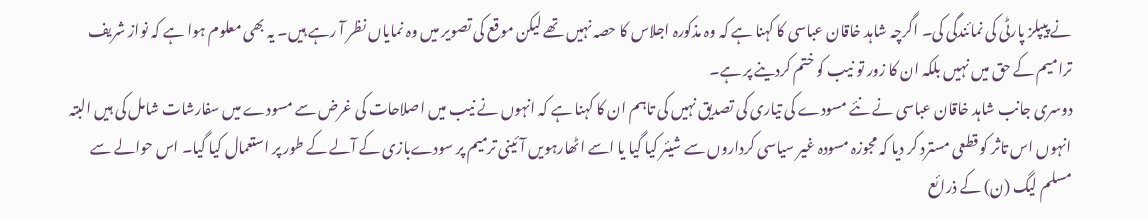نے پیپلز پارٹی کی نمائندگی کی۔ اگرچہ شاہد خاقان عباسی کا کہنا ہے کہ وہ مذکورہ اجلاس کا حصہ نہیں تھے لیکن موقع کی تصویر میں وہ نمایاں نظر آ رہے ہیں۔ یہ بھی معلوم ہوا ہے کہ نواز شریف ترامیم کے حق میں نہیں بلکہ ان کا زور تو نیب کو ختم کردینے پر ہے۔
دوسری جانب شاہد خاقان عباسی نے نئے مسودے کی تیاری کی تصدیق نہیں کی تاہم ان کا کہنا ہے کہ انہوں نے نیب میں اصلاحات کی غرض سے مسودے میں سفارشات شامل کی ہیں البتہ انہوں اس تاثر کو قطعی مسترد کر دیا کہ مجوزہ مسودہ غیر سیاسی کرداروں سے شیئر کیا گیا یا اسے اٹھارہویں آئینی ترمیم پر سودےبازی کے آلے کے طور پر استعمال کیا گیا۔ اس حوالے سے مسلم لیگ (ن) کے ذرائع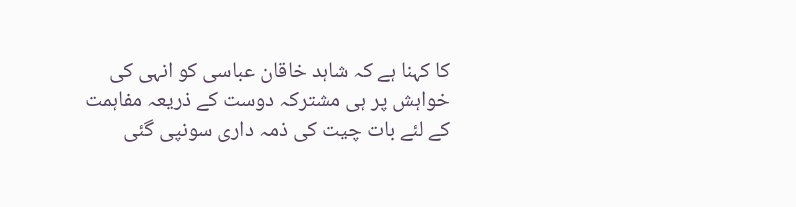کا کہنا ہے کہ شاہد خاقان عباسی کو انہی کی خواہش پر ہی مشترکہ دوست کے ذریعہ مفاہمت کے لئے بات چیت کی ذمہ داری سونپی گئی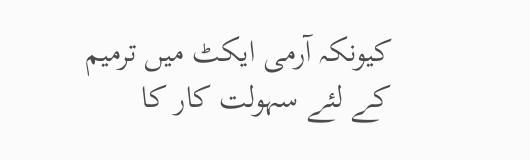کیونکہ آرمی ایکٹ میں ترمیم کے لئے سہولت کار کا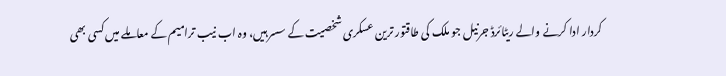کردار ادا کرنے والے ریٹائرڈ جرنیل جو ملک کی طاقتور ترین عسکری شخصیت کے سسر ہیں، وہ اب نیب ترامیم کے معاملے میں کسی بھی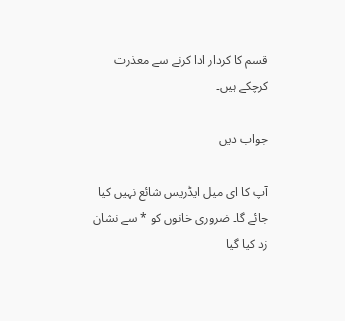قسم کا کردار ادا کرنے سے معذرت کرچکے ہیں۔

جواب دیں

آپ کا ای میل ایڈریس شائع نہیں کیا جائے گا۔ ضروری خانوں کو * سے نشان زد کیا گیا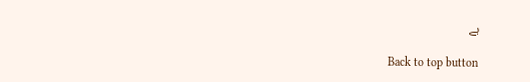ہے

Back to top button